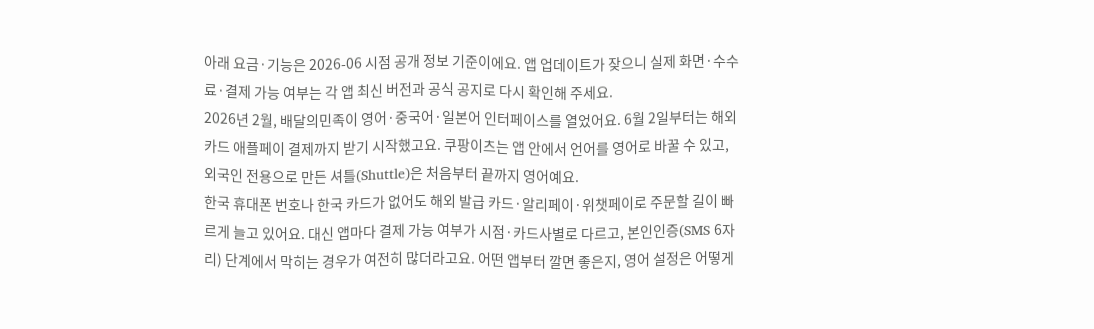아래 요금·기능은 2026-06 시점 공개 정보 기준이에요. 앱 업데이트가 잦으니 실제 화면·수수료·결제 가능 여부는 각 앱 최신 버전과 공식 공지로 다시 확인해 주세요.
2026년 2월, 배달의민족이 영어·중국어·일본어 인터페이스를 열었어요. 6월 2일부터는 해외카드 애플페이 결제까지 받기 시작했고요. 쿠팡이츠는 앱 안에서 언어를 영어로 바꿀 수 있고, 외국인 전용으로 만든 셔틀(Shuttle)은 처음부터 끝까지 영어예요.
한국 휴대폰 번호나 한국 카드가 없어도 해외 발급 카드·알리페이·위챗페이로 주문할 길이 빠르게 늘고 있어요. 대신 앱마다 결제 가능 여부가 시점·카드사별로 다르고, 본인인증(SMS 6자리) 단계에서 막히는 경우가 여전히 많더라고요. 어떤 앱부터 깔면 좋은지, 영어 설정은 어떻게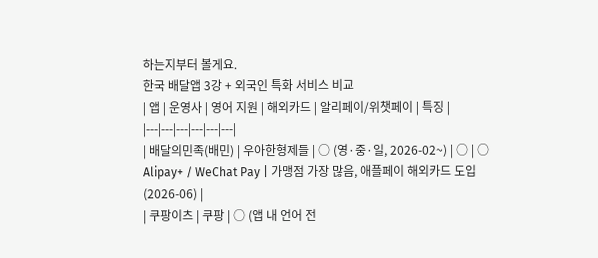하는지부터 볼게요.
한국 배달앱 3강 + 외국인 특화 서비스 비교
| 앱 | 운영사 | 영어 지원 | 해외카드 | 알리페이/위챗페이 | 특징 |
|---|---|---|---|---|---|
| 배달의민족(배민) | 우아한형제들 | ○ (영·중·일, 2026-02~) | ○ | ○ Alipay+ / WeChat Pay | 가맹점 가장 많음, 애플페이 해외카드 도입(2026-06) |
| 쿠팡이츠 | 쿠팡 | ○ (앱 내 언어 전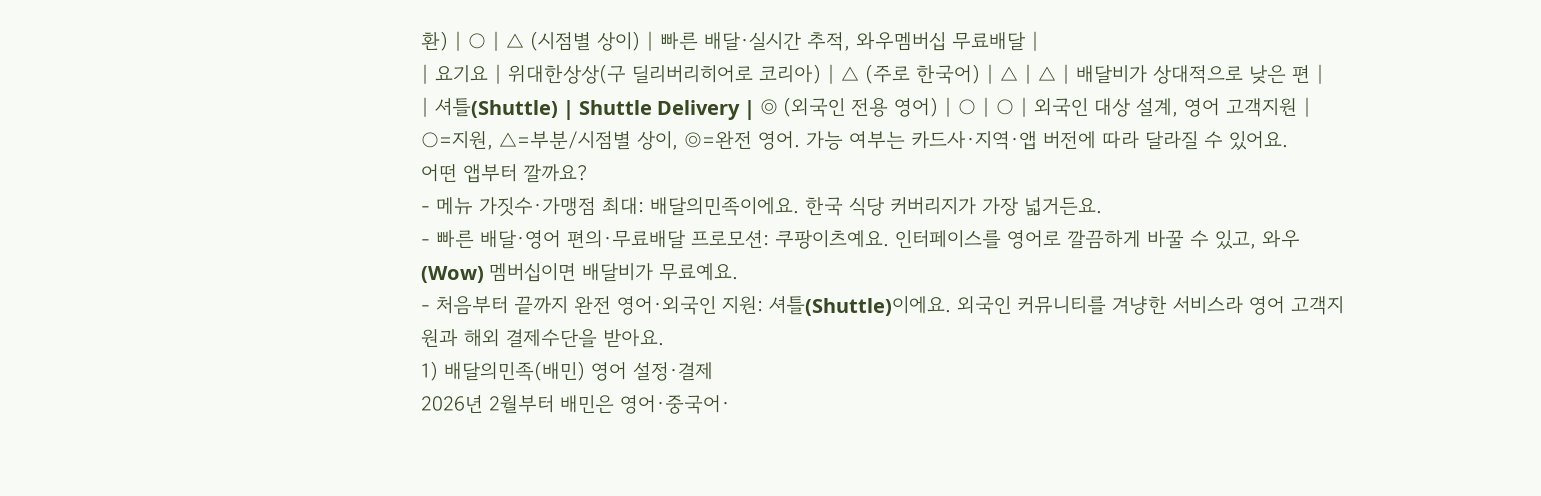환) | ○ | △ (시점별 상이) | 빠른 배달·실시간 추적, 와우멤버십 무료배달 |
| 요기요 | 위대한상상(구 딜리버리히어로 코리아) | △ (주로 한국어) | △ | △ | 배달비가 상대적으로 낮은 편 |
| 셔틀(Shuttle) | Shuttle Delivery | ◎ (외국인 전용 영어) | ○ | ○ | 외국인 대상 설계, 영어 고객지원 |
○=지원, △=부분/시점별 상이, ◎=완전 영어. 가능 여부는 카드사·지역·앱 버전에 따라 달라질 수 있어요.
어떤 앱부터 깔까요?
- 메뉴 가짓수·가맹점 최대: 배달의민족이에요. 한국 식당 커버리지가 가장 넓거든요.
- 빠른 배달·영어 편의·무료배달 프로모션: 쿠팡이츠예요. 인터페이스를 영어로 깔끔하게 바꿀 수 있고, 와우(Wow) 멤버십이면 배달비가 무료예요.
- 처음부터 끝까지 완전 영어·외국인 지원: 셔틀(Shuttle)이에요. 외국인 커뮤니티를 겨냥한 서비스라 영어 고객지원과 해외 결제수단을 받아요.
1) 배달의민족(배민) 영어 설정·결제
2026년 2월부터 배민은 영어·중국어·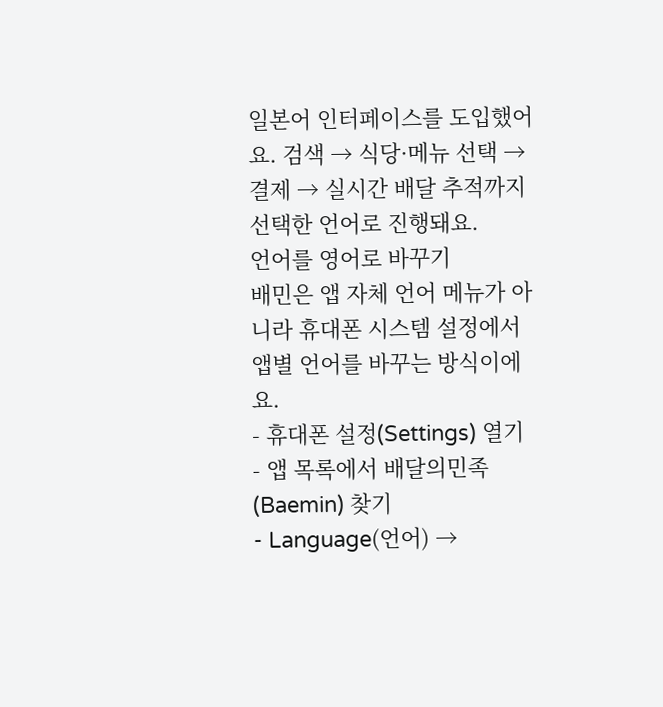일본어 인터페이스를 도입했어요. 검색 → 식당·메뉴 선택 → 결제 → 실시간 배달 추적까지 선택한 언어로 진행돼요.
언어를 영어로 바꾸기
배민은 앱 자체 언어 메뉴가 아니라 휴대폰 시스템 설정에서 앱별 언어를 바꾸는 방식이에요.
- 휴대폰 설정(Settings) 열기
- 앱 목록에서 배달의민족(Baemin) 찾기
- Language(언어) →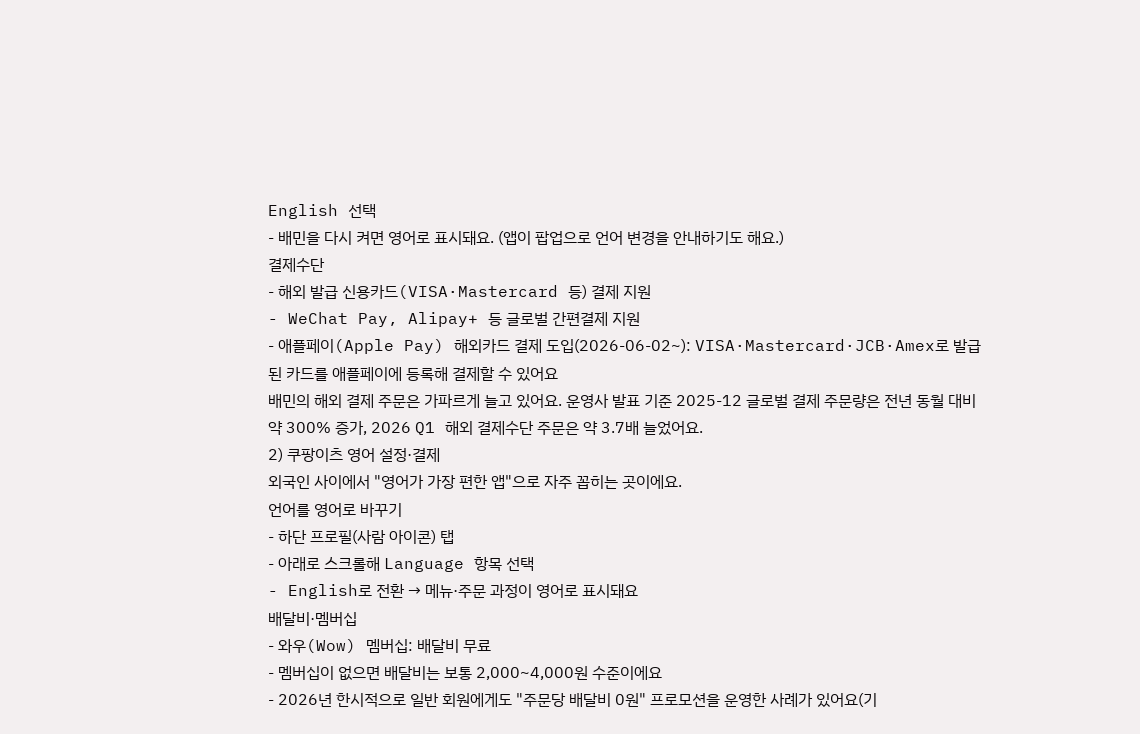English 선택
- 배민을 다시 켜면 영어로 표시돼요. (앱이 팝업으로 언어 변경을 안내하기도 해요.)
결제수단
- 해외 발급 신용카드(VISA·Mastercard 등) 결제 지원
- WeChat Pay, Alipay+ 등 글로벌 간편결제 지원
- 애플페이(Apple Pay) 해외카드 결제 도입(2026-06-02~): VISA·Mastercard·JCB·Amex로 발급된 카드를 애플페이에 등록해 결제할 수 있어요
배민의 해외 결제 주문은 가파르게 늘고 있어요. 운영사 발표 기준 2025-12 글로벌 결제 주문량은 전년 동월 대비 약 300% 증가, 2026 Q1 해외 결제수단 주문은 약 3.7배 늘었어요.
2) 쿠팡이츠 영어 설정·결제
외국인 사이에서 "영어가 가장 편한 앱"으로 자주 꼽히는 곳이에요.
언어를 영어로 바꾸기
- 하단 프로필(사람 아이콘) 탭
- 아래로 스크롤해 Language 항목 선택
- English로 전환 → 메뉴·주문 과정이 영어로 표시돼요
배달비·멤버십
- 와우(Wow) 멤버십: 배달비 무료
- 멤버십이 없으면 배달비는 보통 2,000~4,000원 수준이에요
- 2026년 한시적으로 일반 회원에게도 "주문당 배달비 0원" 프로모션을 운영한 사례가 있어요(기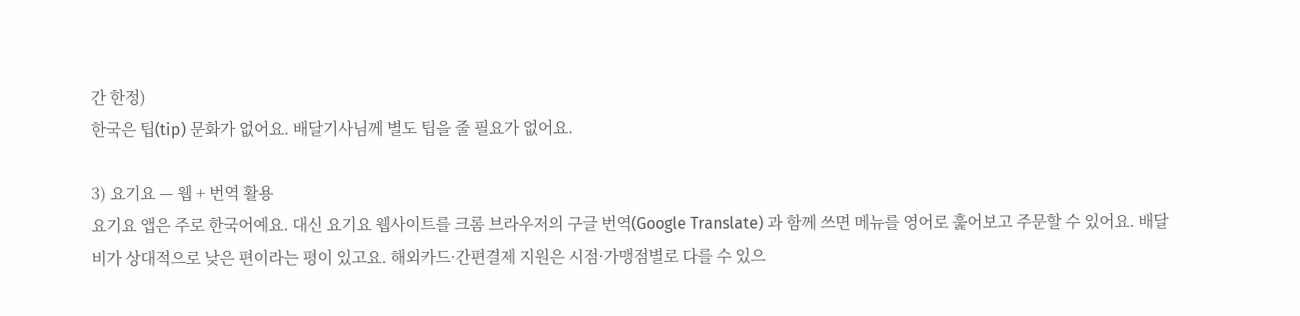간 한정)
한국은 팁(tip) 문화가 없어요. 배달기사님께 별도 팁을 줄 필요가 없어요.

3) 요기요 — 웹 + 번역 활용
요기요 앱은 주로 한국어예요. 대신 요기요 웹사이트를 크롬 브라우저의 구글 번역(Google Translate) 과 함께 쓰면 메뉴를 영어로 훑어보고 주문할 수 있어요. 배달비가 상대적으로 낮은 편이라는 평이 있고요. 해외카드·간편결제 지원은 시점·가맹점별로 다를 수 있으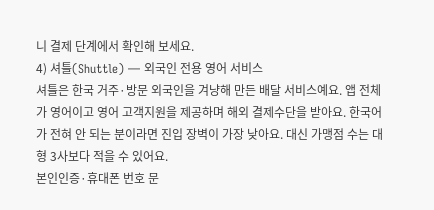니 결제 단계에서 확인해 보세요.
4) 셔틀(Shuttle) — 외국인 전용 영어 서비스
셔틀은 한국 거주·방문 외국인을 겨냥해 만든 배달 서비스예요. 앱 전체가 영어이고 영어 고객지원을 제공하며 해외 결제수단을 받아요. 한국어가 전혀 안 되는 분이라면 진입 장벽이 가장 낮아요. 대신 가맹점 수는 대형 3사보다 적을 수 있어요.
본인인증·휴대폰 번호 문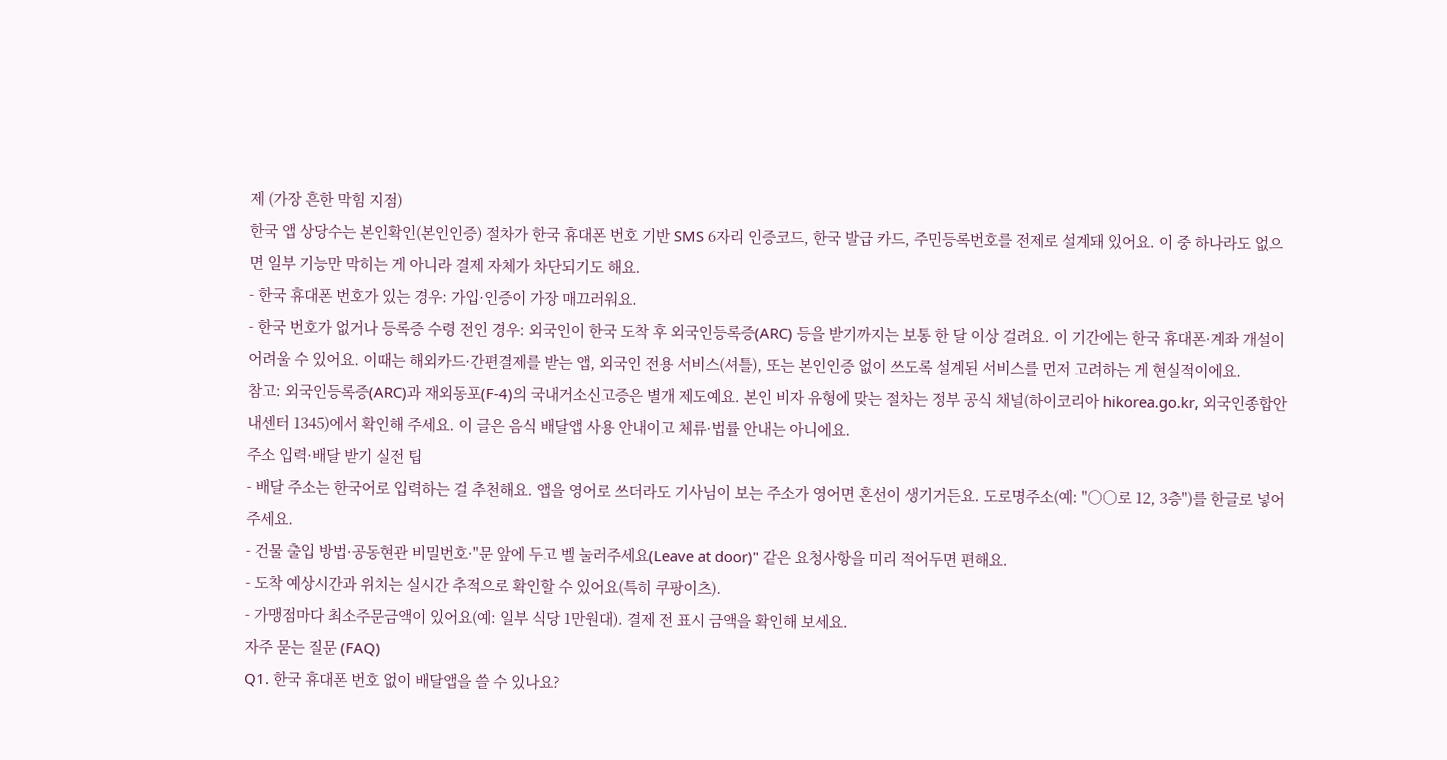제 (가장 흔한 막힘 지점)
한국 앱 상당수는 본인확인(본인인증) 절차가 한국 휴대폰 번호 기반 SMS 6자리 인증코드, 한국 발급 카드, 주민등록번호를 전제로 설계돼 있어요. 이 중 하나라도 없으면 일부 기능만 막히는 게 아니라 결제 자체가 차단되기도 해요.
- 한국 휴대폰 번호가 있는 경우: 가입·인증이 가장 매끄러워요.
- 한국 번호가 없거나 등록증 수령 전인 경우: 외국인이 한국 도착 후 외국인등록증(ARC) 등을 받기까지는 보통 한 달 이상 걸려요. 이 기간에는 한국 휴대폰·계좌 개설이 어려울 수 있어요. 이때는 해외카드·간편결제를 받는 앱, 외국인 전용 서비스(셔틀), 또는 본인인증 없이 쓰도록 설계된 서비스를 먼저 고려하는 게 현실적이에요.
참고: 외국인등록증(ARC)과 재외동포(F-4)의 국내거소신고증은 별개 제도예요. 본인 비자 유형에 맞는 절차는 정부 공식 채널(하이코리아 hikorea.go.kr, 외국인종합안내센터 1345)에서 확인해 주세요. 이 글은 음식 배달앱 사용 안내이고 체류·법률 안내는 아니에요.
주소 입력·배달 받기 실전 팁
- 배달 주소는 한국어로 입력하는 걸 추천해요. 앱을 영어로 쓰더라도 기사님이 보는 주소가 영어면 혼선이 생기거든요. 도로명주소(예: "○○로 12, 3층")를 한글로 넣어 주세요.
- 건물 출입 방법·공동현관 비밀번호·"문 앞에 두고 벨 눌러주세요(Leave at door)" 같은 요청사항을 미리 적어두면 편해요.
- 도착 예상시간과 위치는 실시간 추적으로 확인할 수 있어요(특히 쿠팡이츠).
- 가맹점마다 최소주문금액이 있어요(예: 일부 식당 1만원대). 결제 전 표시 금액을 확인해 보세요.
자주 묻는 질문 (FAQ)
Q1. 한국 휴대폰 번호 없이 배달앱을 쓸 수 있나요?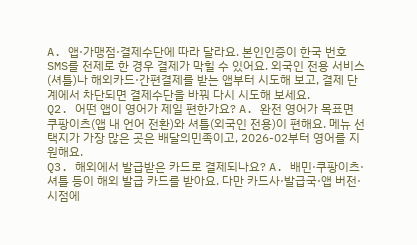A. 앱·가맹점·결제수단에 따라 달라요. 본인인증이 한국 번호 SMS를 전제로 한 경우 결제가 막힐 수 있어요. 외국인 전용 서비스(셔틀)나 해외카드·간편결제를 받는 앱부터 시도해 보고, 결제 단계에서 차단되면 결제수단을 바꿔 다시 시도해 보세요.
Q2. 어떤 앱이 영어가 제일 편한가요? A. 완전 영어가 목표면 쿠팡이츠(앱 내 언어 전환)와 셔틀(외국인 전용)이 편해요. 메뉴 선택지가 가장 많은 곳은 배달의민족이고, 2026-02부터 영어를 지원해요.
Q3. 해외에서 발급받은 카드로 결제되나요? A. 배민·쿠팡이츠·셔틀 등이 해외 발급 카드를 받아요. 다만 카드사·발급국·앱 버전·시점에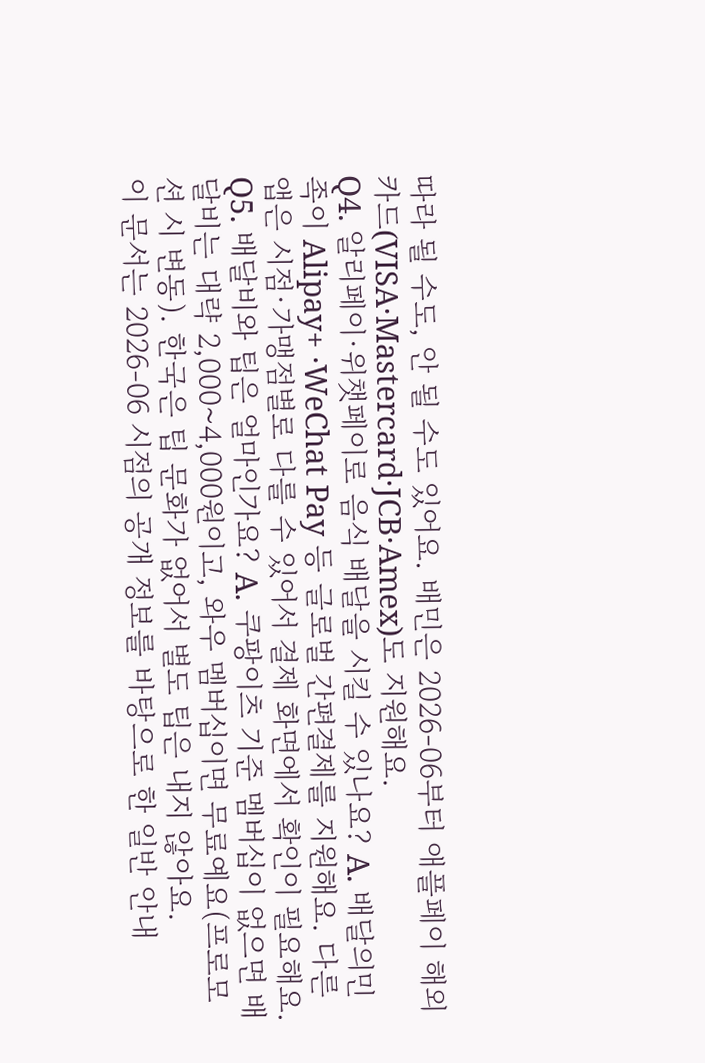따라 될 수도, 안 될 수도 있어요. 배민은 2026-06부터 애플페이 해외카드(VISA·Mastercard·JCB·Amex)도 지원해요.
Q4. 알리페이·위챗페이로 음식 배달을 시킬 수 있나요? A. 배달의민족이 Alipay+ ·WeChat Pay 등 글로벌 간편결제를 지원해요. 다른 앱은 시점·가맹점별로 다를 수 있어서 결제 화면에서 확인이 필요해요.
Q5. 배달비와 팁은 얼마인가요? A. 쿠팡이츠 기준 멤버십이 없으면 배달비는 대략 2,000~4,000원이고, 와우 멤버십이면 무료예요(프로모션 시 변동). 한국은 팁 문화가 없어서 별도 팁은 내지 않아요.
이 문서는 2026-06 시점의 공개 정보를 바탕으로 한 일반 안내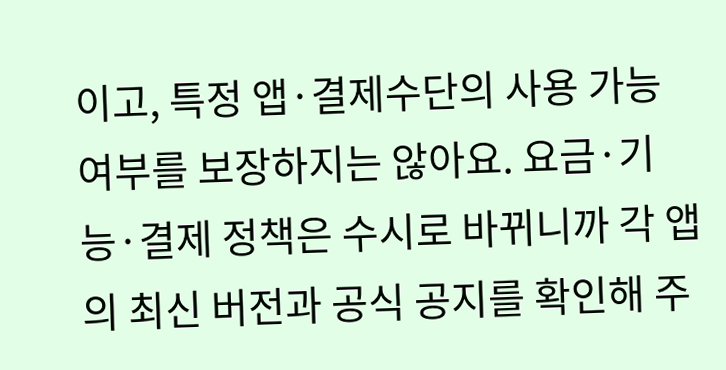이고, 특정 앱·결제수단의 사용 가능 여부를 보장하지는 않아요. 요금·기능·결제 정책은 수시로 바뀌니까 각 앱의 최신 버전과 공식 공지를 확인해 주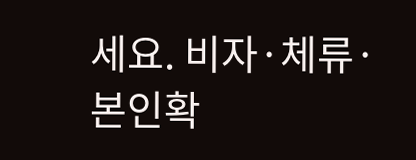세요. 비자·체류·본인확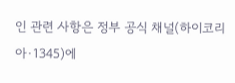인 관련 사항은 정부 공식 채널(하이코리아·1345)에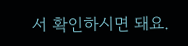서 확인하시면 돼요.